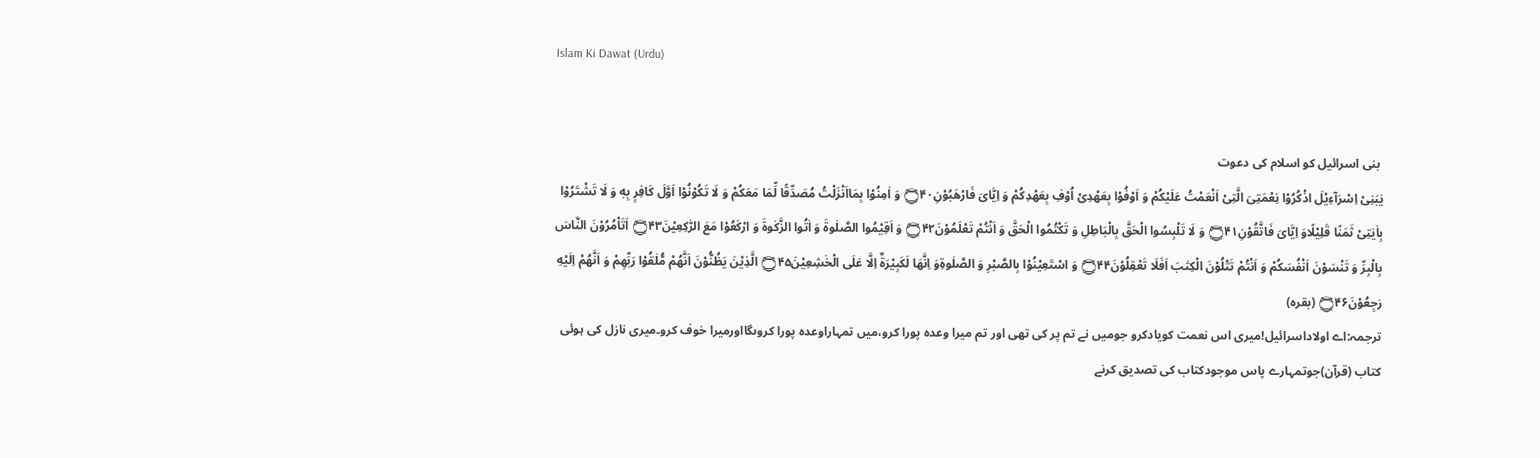Islam Ki Dawat (Urdu)


 بنی اسرائیل کو اسلام کی دعوت
یٰبَنِیْ اِسْرَآءِیْلَ اذْكُرُوْا نِعْمَتِیَ الَّتِیْ اَنْعَمْتُ عَلَیْكُمْ وَ اَوْفُوْا بِعَهْدِیْ اُوْفِ بِعَهْدِكُمْ وَ اِیَّایَ فَارْهَبُوْنِ۝۴۰ وَ اٰمِنُوْا بِمَااَنْزَلْتُ مُصَدِّقًا لِّمَا مَعَكُمْ وَ لَا تَكُوْنُوْا اَوَّلَ كَافِرٍ بِهٖ وَ لَا تَشْتَرُوْا بِاٰیٰتِیْ ثَمَنًا قَلِیْلًاوَ اِیَّایَ فَاتَّقُوْنِ۝۴۱ وَ لَا تَلْبِسُوا الْحَقَّ بِالْبَاطِلِ وَ تَكْتُمُوا الْحَقَّ وَ اَنْتُمْ تَعْلَمُوْنَ۝۴۲ وَ اَقِیْمُوا الصَّلٰوةَ وَ اٰتُوا الزَّكٰوةَ وَ ارْكَعُوْا مَعَ الرّٰكِعِیْنَ۝۴۳ اَتَاْمُرُوْنَ النَّاسَ بِالْبِرِّ وَ تَنْسَوْنَ اَنْفُسَكُمْ وَ اَنْتُمْ تَتْلُوْنَ الْكِتٰبَ اَفَلَا تَعْقِلُوْنَ۝۴۴ وَ اسْتَعِیْنُوْا بِالصَّبْرِ وَ الصَّلٰوةِوَ اِنَّهَا لَكَبِیْرَةٌ اِلَّا عَلَی الْخٰشِعِیْنَ۝۴۵ الَّذِیْنَ یَظُنُّوْنَ اَنَّهُمْ مُّلٰقُوْا رَبِّهِمْ وَ اَنَّهُمْ اِلَیْهِ رٰجِعُوْنَ۝۴۶ (بقرہ)
ترجمہ:اے اولاداسرائیل!میری اس نعمت کویادکرو جومیں نے تم پر کی تھی اور تم میرا وعدہ پورا کرو،میں تمہاراوعدہ پورا کروںگااورمیرا خوف کرو۔میری نازل کی ہوئی کتاب (قرآن)جوتمہارے پاس موجودکتاب کی تصدیق کرنے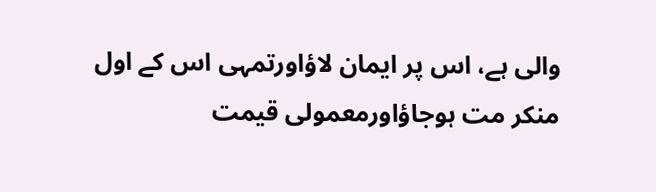والی ہے، اس پر ایمان لاؤاورتمہی اس کے اول منکر مت ہوجاؤاورمعمولی قیمت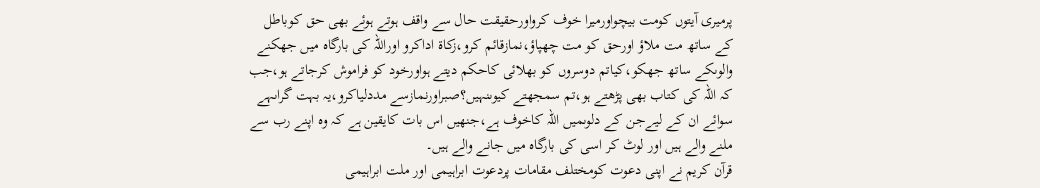پرمیری آیتوں کومت بیچواورمیرا خوف کرواورحقیقت حال سے واقف ہوتے ہوئے بھی حق کوباطل کے ساتھ مت ملاؤ اورحق کو مت چھپاؤ،نمازقائم کرو،زکاۃ اداکرو اوراللہ کی بارگاہ میں جھکنے والوںکے ساتھ جھکو،کیاتم دوسروں کو بھلائی کاحکم دیتے ہواورخود کو فراموش کرجاتے ہو،جب کہ اللہ کی کتاب بھی پڑھتے ہو،تم سمجھتے کیوںنہیں؟صبراورنمازسے مددلیاکرو،یہ بہت گراںہے سوائے ان کے لیےجن کے دلوںمیں اللہ کاخوف ہے،جنھیں اس بات کایقین ہے کہ وہ اپنے رب سے ملنے والے ہیں اور لوٹ کر اسی کی بارگاہ میں جانے والے ہیں۔
قرآن کریم نے اپنی دعوت کومختلف مقامات پردعوت ابراہیمی اور ملت ابراہیمی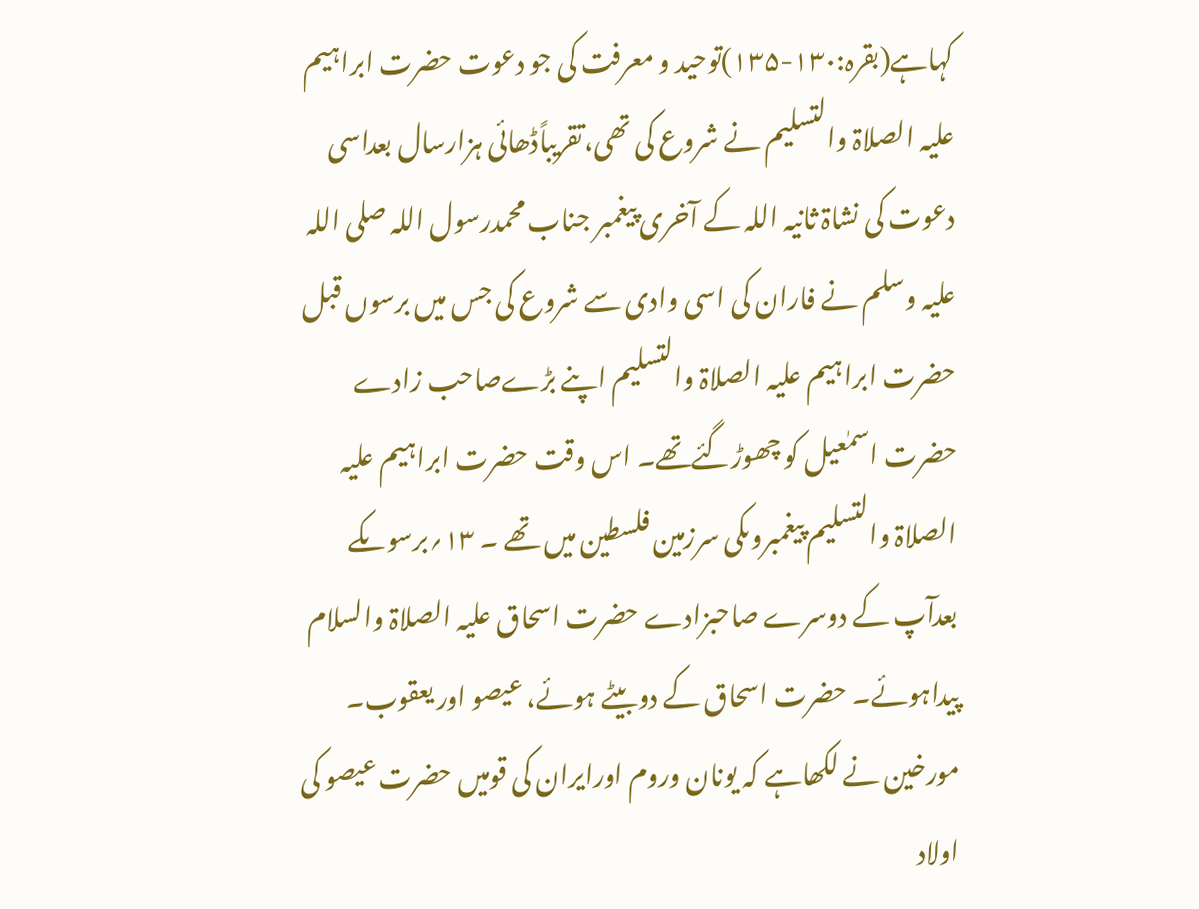کہاہے(بقرہ:۱۳۰-۱۳۵)توحید و معرفت کی جو دعوت حضرت ابراہیم علیہ الصلاۃ والتسلیم نے شروع کی تھی،تقریباًڈھائی ہزارسال بعداسی دعوت کی نشاۃ ثانیہ اللہ کے آخری پیغمبر جناب محمدرسول اللہ صلی اللہ علیہ وسلم نے فاران کی اسی وادی سے شروع کی جس میں برسوں قبل حضرت ابراہیم علیہ الصلاۃ والتسلیم اپنے بڑےصاحب زادے حضرت اسمٰعیل کو چھوڑگئےتھے۔ اس وقت حضرت ابراہیم علیہ الصلاۃ والتسلیم پیغمبروںکی سرزمین فلسطین میں تھے ۔ ۱۳؍برسوںکے بعدآپ کے دوسرے صاحبزادے حضرت اسحاق علیہ الصلاۃ والسلام پیداہوئے۔ حضرت اسحاق کے دوبیٹے ہوئے، عیصو اور یعقوب۔ مورخین نے لکھاہے کہ یونان وروم اورایران کی قومیں حضرت عیصو کی اولاد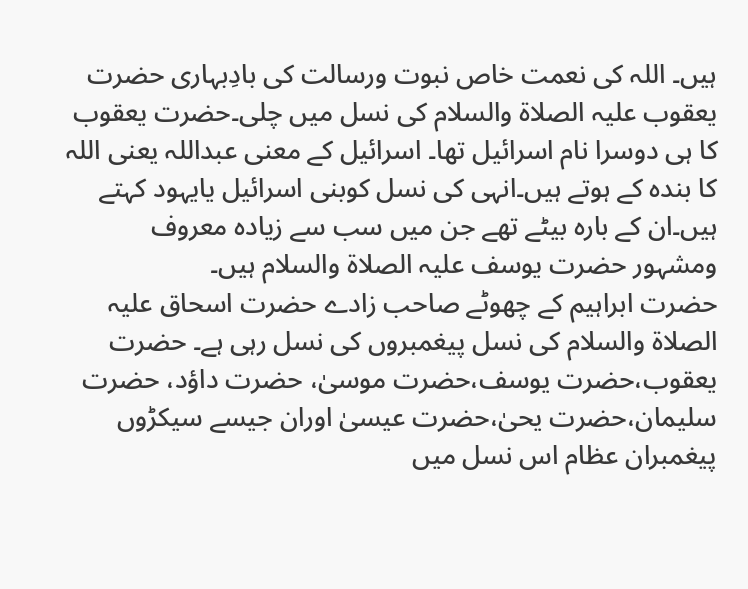ہیں۔ اللہ کی نعمت خاص نبوت ورسالت کی بادِبہاری حضرت یعقوب علیہ الصلاۃ والسلام کی نسل میں چلی۔حضرت یعقوب کا ہی دوسرا نام اسرائیل تھا۔ اسرائیل کے معنی عبداللہ یعنی اللہ کا بندہ کے ہوتے ہیں۔انہی کی نسل کوبنی اسرائیل یایہود کہتے ہیں۔ان کے بارہ بیٹے تھے جن میں سب سے زیادہ معروف ومشہور حضرت یوسف علیہ الصلاۃ والسلام ہیں۔
حضرت ابراہیم کے چھوٹے صاحب زادے حضرت اسحاق علیہ الصلاۃ والسلام کی نسل پیغمبروں کی نسل رہی ہے۔ حضرت یعقوب،حضرت یوسف،حضرت موسیٰ، حضرت داؤد، حضرت سلیمان،حضرت یحیٰ،حضرت عیسیٰ اوران جیسے سیکڑوں پیغمبران عظام اس نسل میں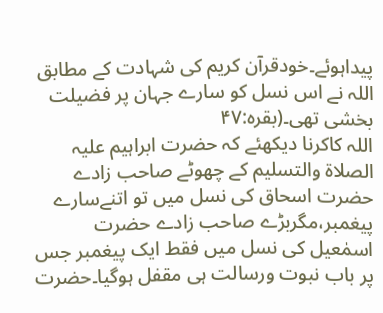پیداہوئے۔خودقرآن کریم کی شہادت کے مطابق اللہ نے اس نسل کو سارے جہان پر فضیلت بخشی تھی۔(بقرہ:۴۷
اللہ کاکرنا دیکھئے کہ حضرت ابراہیم علیہ الصلاۃ والتسلیم کے چھوٹے صاحب زادے حضرت اسحاق کی نسل میں تو اتنےسارے پیغمبر،مگربڑے صاحب زادے حضرت اسمٰعیل کی نسل میں فقط ایک پیغمبر جس پر باب نبوت ورسالت ہی مقفل ہوگیا۔حضرت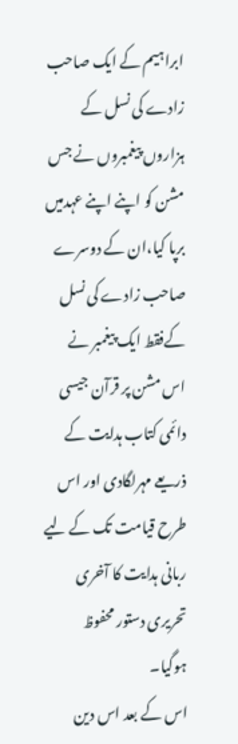ابراہیم کے ایک صاحب زادے کی نسل کے ہزاروں پیغمبروں نے جس مشن کو اپنے اپنے عہدمیں برپا کیا،ان کے دوسرے صاحب زادے کی نسل کےفقط ایک پیغمبر نے اس مشن پر قرآن جیسی دائمی کتاب ہدایت کے ذریعے مہرلگادی اور اس طرح قیامت تک کے لیے ربانی ہدایت کا آخری تحریری دستور محفوظ ہوگیا۔
اس کے بعد اس دین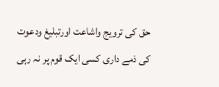حق کی ترویج واشاعت اورتبلیغ ودعوت کی ذمے داری کسی ایک قوم پر نہ رہی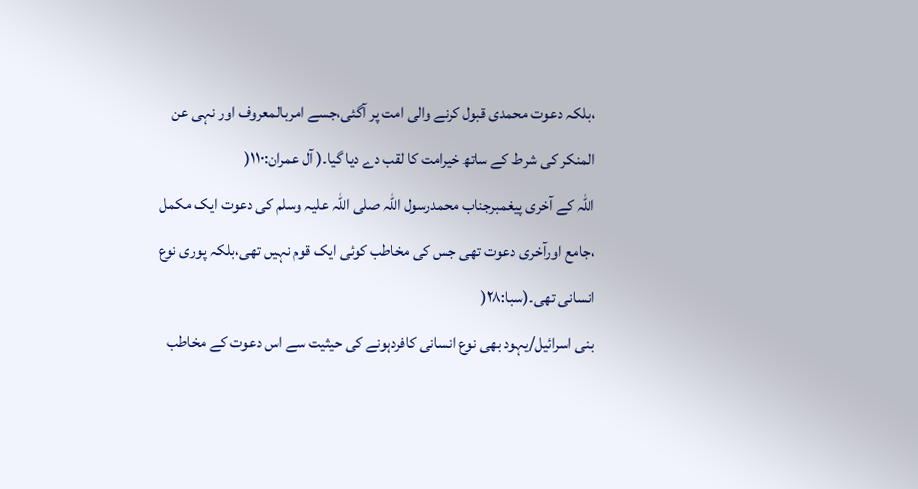،بلکہ دعوت محمدی قبول کرنے والی امت پر آگئی،جسے امربالمعروف اور نہی عن المنکر کی شرط کے ساتھ خیرامت کا لقب دے دیا گیا۔( آل عمران:۱۱۰(
اللہ کے آخری پیغمبرجناب محمدرسول اللہ صلی اللہ علیہ وسلم کی دعوت ایک مکمل ،جامع اورآخری دعوت تھی جس کی مخاطب کوئی ایک قوم نہیں تھی،بلکہ پوری نوع انسانی تھی۔(سبا:۲۸(
بنی اسرائیل/یہود بھی نوع انسانی کافردہونے کی حیثیت سے اس دعوت کے مخاطب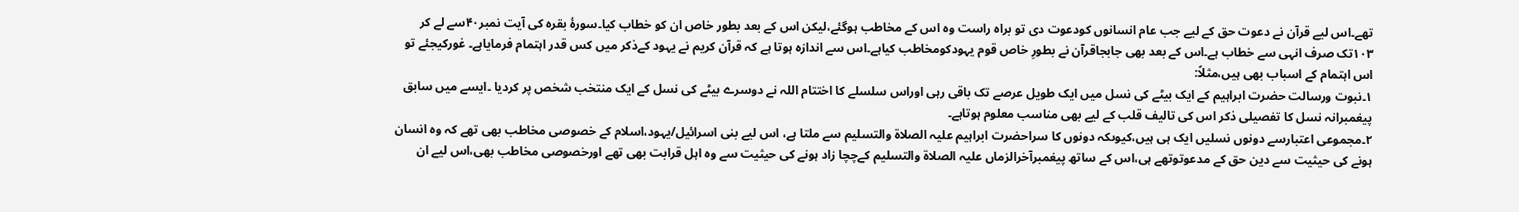تھے۔اس لیے قرآن نے دعوت حق کے لیے جب عام انسانوں کودعوت دی تو براہ راست وہ اس کے مخاطب ہوگئے،لیکن اس کے بعد بطور خاص ان کو خطاب کیا۔سورۂ بقرہ کی آیت نمبر۴۰سے لے کر ۱۰۳تک صرف انہی سے خطاب ہے۔اس کے بعد بھی جابجاقرآن نے بطورِ خاص قوم یہودکومخاطب کیاہے۔اس سے اندازہ ہوتا ہے کہ قرآن کریم نے یہود کےذکر میں کس قدر اہتمام فرمایاہے۔ غورکیجئے تو اس اہتمام کے اسباب بھی ہیں،مثلاً:
۱۔نبوت ورسالت حضرت ابراہیم کے ایک بیٹے کی نسل میں ایک طویل عرصے تک باقی رہی اوراس سلسلے کا اختتام اللہ نے دوسرے بیٹے کی نسل کے ایک منتخب شخص پر کردیا ۔ایسے میں سابق پیغمبرانہ نسل کا تفصیلی ذکر اس کی تالیف قلب کے لیے بھی مناسب معلوم ہوتاہے۔
۲۔مجموعی اعتبارسے دونوں نسلیں ایک ہی ہیں،کیوںکہ دونوں کا سراحضرت ابراہیم علیہ الصلاۃ والتسلیم سے ملتا ہے، اس لیے بنی اسرائیل/یہود،اسلام کے خصوصی مخاطب بھی تھے کہ وہ انسان ہونے کی حیثیت سے دین حق کے مدعوتوتھے ہی،اس کے ساتھ پیغمبرآخرالزماں علیہ الصلاۃ والتسلیم کےچچا زاد ہونے کی حیثیت سے وہ اہل قرابت بھی تھے اورخصوصی مخاطب بھی،اس لیے ان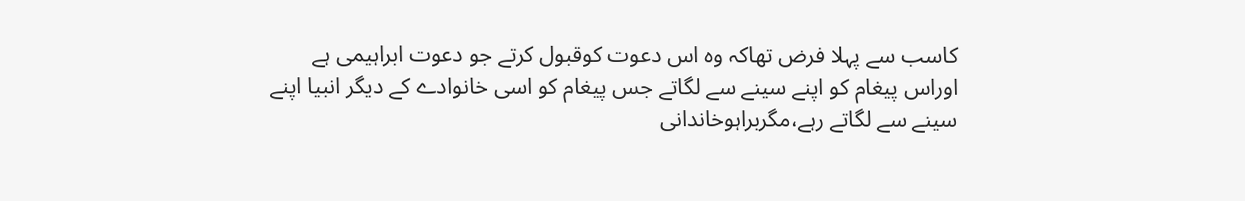کاسب سے پہلا فرض تھاکہ وہ اس دعوت کوقبول کرتے جو دعوت ابراہیمی ہے اوراس پیغام کو اپنے سینے سے لگاتے جس پیغام کو اسی خانوادے کے دیگر انبیا اپنے سینے سے لگاتے رہے،مگربراہوخاندانی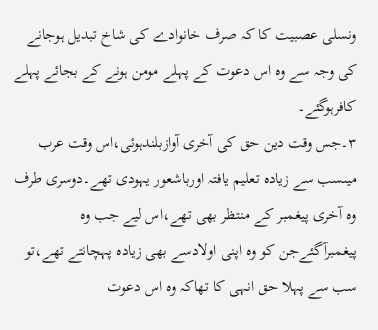ونسلی عصبیت کا کہ صرف خانوادے کی شاخ تبدیل ہوجانے کی وجہ سے وہ اس دعوت کے پہلے مومن ہونے کے بجائے پہلے کافرہوگئے۔
۳۔جس وقت دین حق کی آخری آوازبلندہوئی،اس وقت عرب میںسب سے زیادہ تعلیم یافتہ اورباشعور یہودی تھے۔دوسری طرف وہ آخری پیغمبر کے منتظر بھی تھے،اس لیے جب وہ پیغمبرآگئےجن کو وہ اپنی اولادسے بھی زیادہ پہچانتے تھے،تو سب سے پہلا حق انہی کا تھاکہ وہ اس دعوت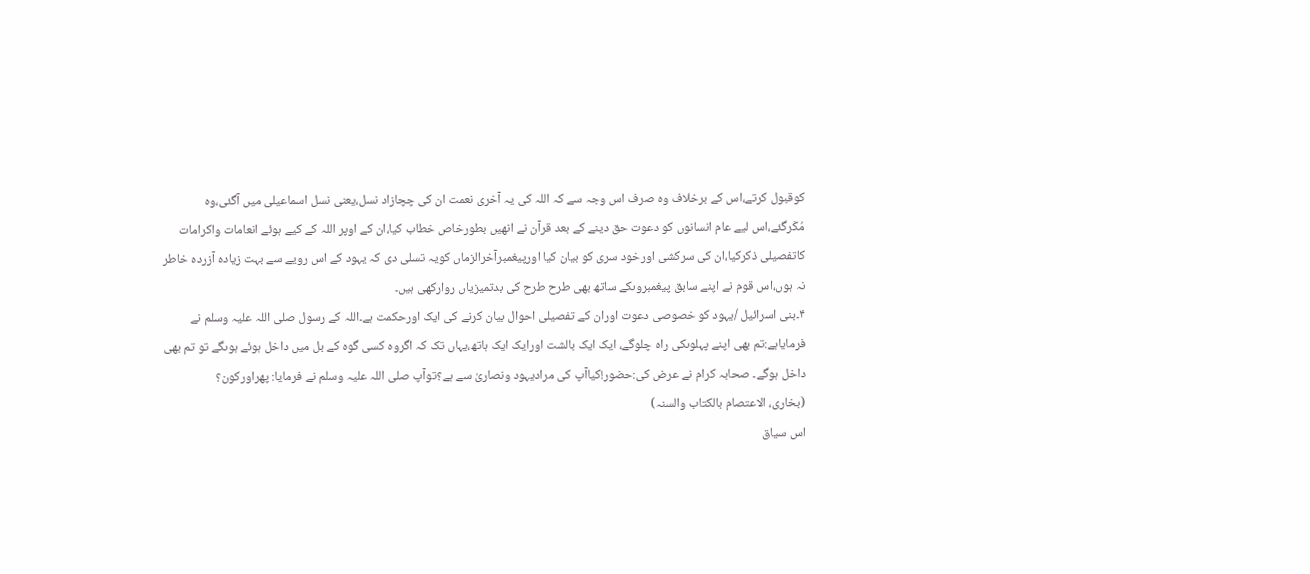کوقبول کرتے،اس کے برخلاف وہ صرف اس وجہ سے کہ اللہ کی یہ آخری نعمت ان کی چچازاد نسل،یعنی نسل اسماعیلی میں آگئی،وہ مُکَرگئے،اس لیے عام انسانوں کو دعوت حق دینے کے بعد قرآن نے انھیں بطورخاص خطاب کیا،ان کے اوپر اللہ کے کیے ہوئے انعامات واکرامات کاتفصیلی ذکرکیا،ان کی سرکشی اورخود سری کو بیان کیا اورپیغمبرآخرالزماں کویہ تسلی دی کہ یہود کے اس رویے سے بہت زیادہ آزردہ خاطر نہ ہوں،اس قوم نے اپنے سابق پیغمبروںکے ساتھ بھی طرح طرح کی بدتمیزیاں روارکھی ہیں۔
۴۔بنی اسرائیل /یہود کو خصوصی دعوت اوران کے تفصیلی احوال بیان کرنے کی ایک اورحکمت ہے۔اللہ کے رسول صلی اللہ علیہ وسلم نے فرمایاہے:تم بھی اپنے پہلوںکی راہ چلوگے، ایک ایک بالشت اورایک ایک ہاتھ،یہاں تک کہ اگروہ کسی گوہ کے بل میں داخل ہوئے ہوںگے تو تم بھی داخل ہوگے۔ صحابہ کرام نے عرض کی:حضور!کیاآپ کی مرادیہود ونصاریٰ سے ہے؟توآپ صلی اللہ علیہ وسلم نے فرمایا: پھراورکون؟
(بخاری، الاعتصام بالکتاب والسنہ)
اس سیاق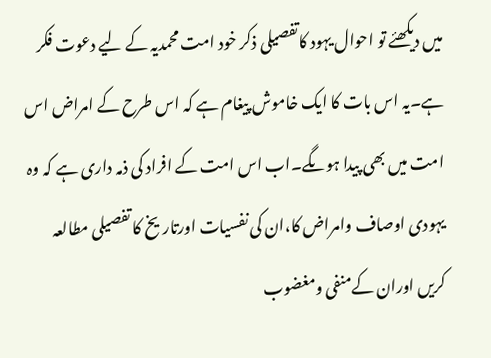میں دیکھئے تو احوال یہود کاتفصیلی ذکر خود امت محمدیہ کے لیے دعوت فکر ہے۔یہ اس بات کا ایک خاموش پیغام ہے کہ اس طرح کے امراض اس امت میں بھی پیدا ہوںگے۔اب اس امت کے افراد کی ذمہ داری ہے کہ وہ یہودی اوصاف وامراض کا،ان کی نفسیات اورتاریخ کا تفصیلی مطالعہ کریں اوران کےمنفی ومغضوب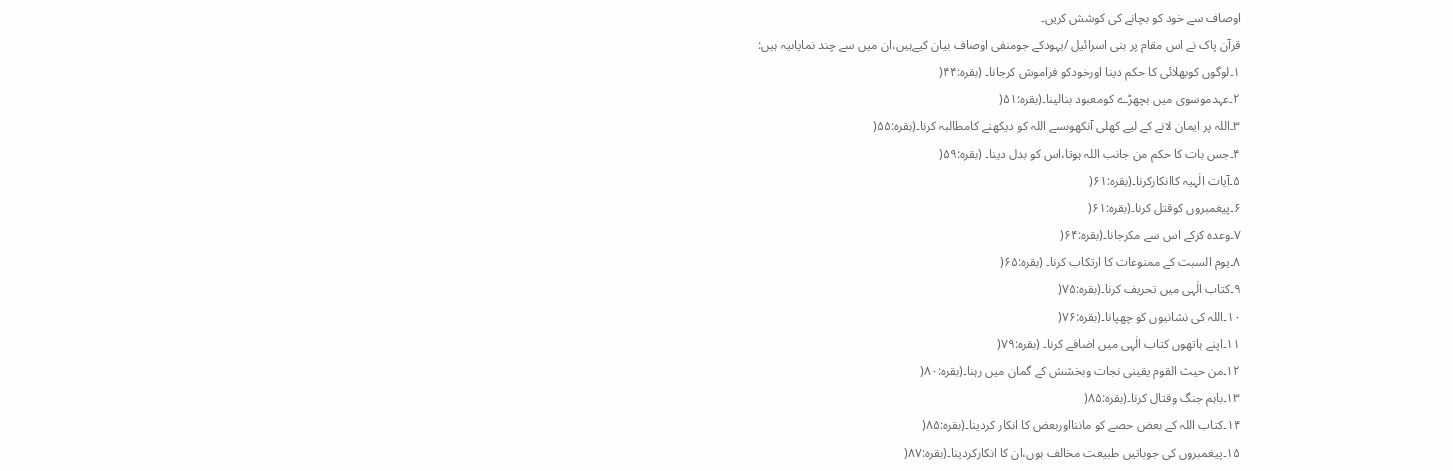اوصاف سے خود کو بچانے کی کوشش کریں۔
قرآن پاک نے اس مقام پر بنی اسرائیل /یہودکے جومنفی اوصاف بیان کیےہیں،ان میں سے چند نمایاںیہ ہیں:
۱۔لوگوں کوبھلائی کا حکم دینا اورخودکو فراموش کرجانا۔ (بقرہ:۴۴(
۲۔عہدموسوی میں بچھڑے کومعبود بنالینا۔(بقرہ:۵۱(
۳۔اللہ پر ایمان لانے کے لیے کھلی آنکھوںسے اللہ کو دیکھنے کامطالبہ کرنا۔(بقرہ:۵۵(
۴۔جس بات کا حکم من جانب اللہ ہوتا،اس کو بدل دینا۔ (بقرہ:۵۹(
۵۔آیات الٰہیہ کاانکارکرنا۔(بقرہ:۶۱(
۶۔پیغمبروں کوقتل کرنا۔(بقرہ:۶۱(
۷۔وعدہ کرکے اس سے مکرجانا۔(بقرہ:۶۴(
۸۔یوم السبت کے ممنوعات کا ارتکاب کرنا۔ (بقرہ:۶۵(
۹۔کتاب الٰہی میں تحریف کرنا۔(بقرہ:۷۵(
۱۰۔اللہ کی نشانیوں کو چھپانا۔(بقرہ:۷۶(
۱۱۔اپنے ہاتھوں کتاب الٰہی میں اضافے کرنا۔ (بقرہ:۷۹(
۱۲۔من حیث القوم یقینی نجات وبخشش کے گمان میں رہنا۔(بقرہ:۸۰(
۱۳۔باہم جنگ وقتال کرنا۔(بقرہ:۸۵(
۱۴۔کتاب اللہ کے بعض حصے کو ماننااوربعض کا انکار کردینا۔(بقرہ:۸۵(
۱۵۔پیغمبروں کی جوباتیں طبیعت مخالف ہوں،ان کا انکارکردینا۔(بقرہ:۸۷(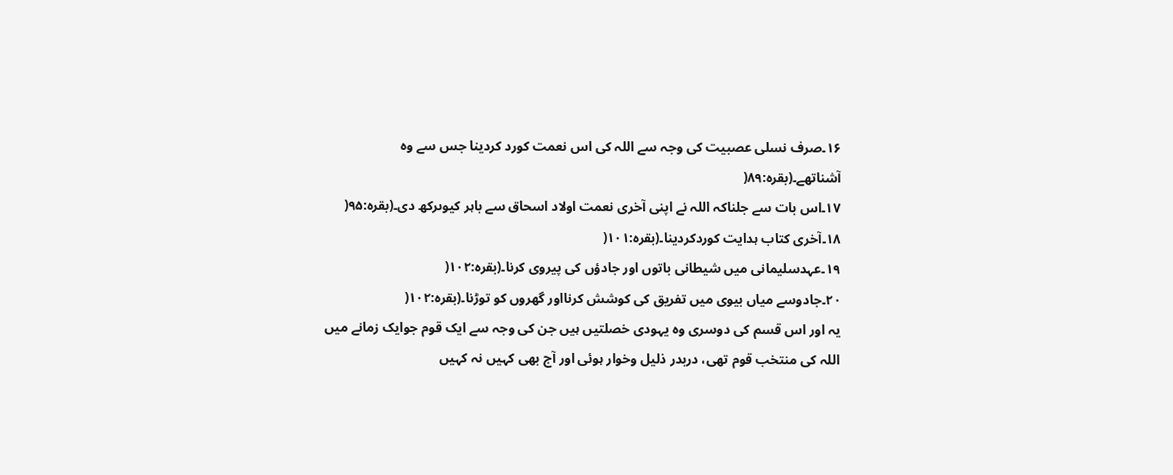۱۶۔صرف نسلی عصبیت کی وجہ سے اللہ کی اس نعمت کورد کردینا جس سے وہ آشناتھے۔(بقرہ:۸۹(
۱۷۔اس بات سے جلناکہ اللہ نے اپنی آخری نعمت اولاد اسحاق سے باہر کیوںرکھ دی۔(بقرہ:۹۵(
۱۸۔آخری کتاب ہدایت کوردکردینا۔(بقرہ:۱۰۱(
۱۹۔عہدسلیمانی میں شیطانی باتوں اور جادؤں کی پیروی کرنا۔(بقرہ:۱۰۲(
۲۰۔جادوسے میاں بیوی میں تفریق کی کوشش کرنااور گھروں کو توڑنا۔(بقرہ:۱۰۲(
یہ اور اس قسم کی دوسری وہ یہودی خصلتیں ہیں جن کی وجہ سے ایک قوم جوایک زمانے میں اللہ کی منتخب قوم تھی، دربدر ذلیل وخوار ہوئی اور آج بھی کہیں نہ کہیں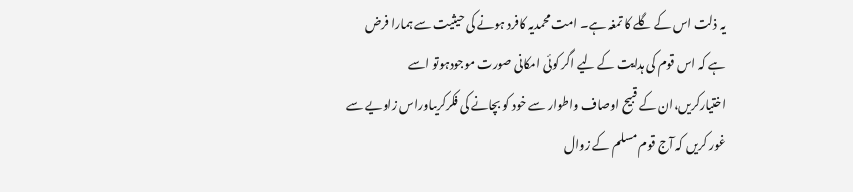یہ ذلت اس کے گلے کا تمغہ ہے۔ امت محمدیہ کافرد ہونے کی حیثیت سے ہمارا فرض ہے کہ اس قوم کی ہدایت کے لیے اگر کوئی امکانی صورت موجودہوتو اسے اختیارکریں،ان کے قبیح اوصاف واطوار سے خود کو بچانے کی فکرکریںاوراس زاویے سے غور کریں کہ آج قوم مسلم کے زوال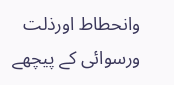وانحطاط اورذلت ورسوائی کے پیچھے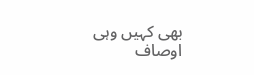بھی کہیں وہی اوصاف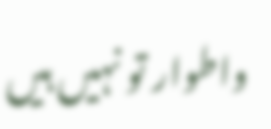واطوار تو نہیں ہیں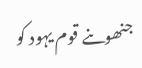جنھوںنے قوم یہود کو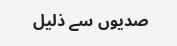صدیوں سے ذلیل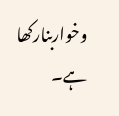وخواربنارکھا ہے۔